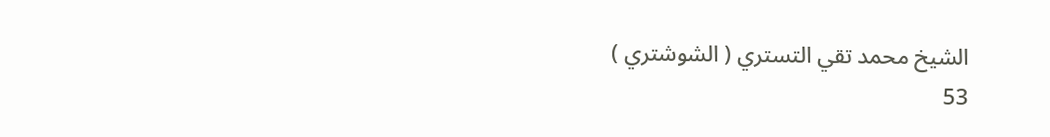الشيخ محمد تقي التستري ( الشوشتري )
53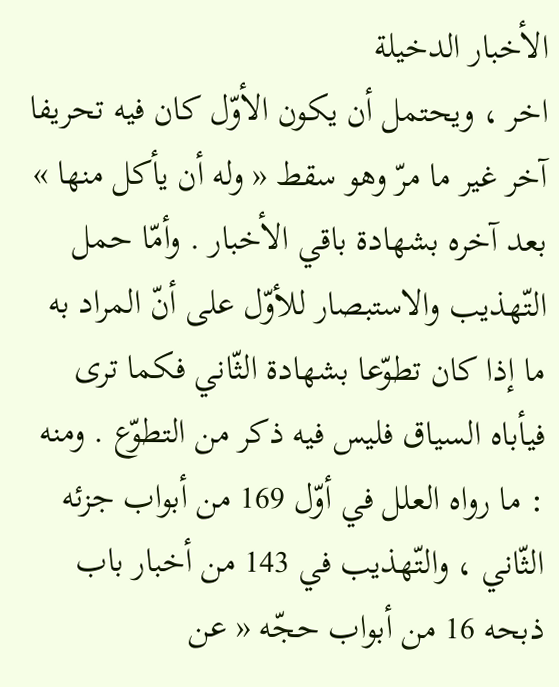الأخبار الدخيلة
اخر ، ويحتمل أن يكون الأوّل كان فيه تحريفا آخر غير ما مرّ وهو سقط « وله أن يأكل منها » بعد آخره بشهادة باقي الأخبار . وأمّا حمل التّهذيب والاستبصار للأوّل على أنّ المراد به ما إذا كان تطوّعا بشهادة الثّاني فكما ترى فيأباه السياق فليس فيه ذكر من التطوّع . ومنه : ما رواه العلل في أوّل 169 من أبواب جزئه الثّاني ، والتّهذيب في 143 من أخبار باب ذبحه 16 من أبواب حجّه « عن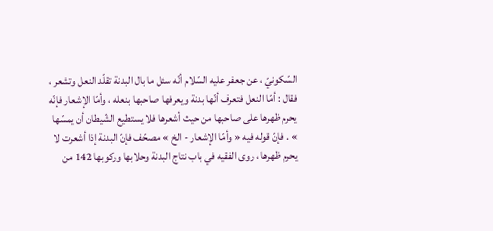السّكونيّ ، عن جعفر عليه السّلام أنّه سئل ما بال البدنة تقلّد النعل وتشعر ، فقال : أمّا النعل فتعرف أنّها بدنة ويعرفها صاحبها بنعله ، وأمّا الإشعار فإنّه يحرم ظهرها على صاحبها من حيث أشعرها فلا يستطيع الشّيطان أن يمسّها » . فإنّ قوله فيه « وأمّا الإشعار - الخ » مصحّف فإنّ البدنة إذا أشعرت لا يحرم ظهرها ، روى الفقيه في باب نتاج البدنة وحلابها وركوبها 142 من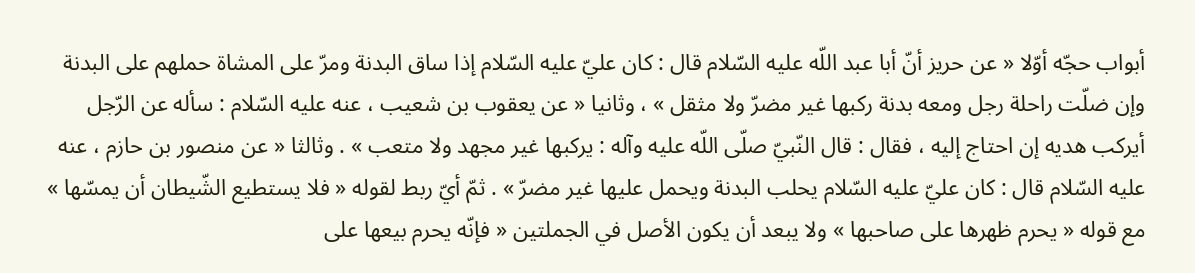أبواب حجّه أوّلا « عن حريز أنّ أبا عبد اللّه عليه السّلام قال : كان عليّ عليه السّلام إذا ساق البدنة ومرّ على المشاة حملهم على البدنة وإن ضلّت راحلة رجل ومعه بدنة ركبها غير مضرّ ولا مثقل » ، وثانيا « عن يعقوب بن شعيب ، عنه عليه السّلام : سأله عن الرّجل أيركب هديه إن احتاج إليه ، فقال : قال النّبيّ صلّى اللّه عليه وآله : يركبها غير مجهد ولا متعب » . وثالثا « عن منصور بن حازم ، عنه عليه السّلام قال : كان عليّ عليه السّلام يحلب البدنة ويحمل عليها غير مضرّ » . ثمّ أيّ ربط لقوله « فلا يستطيع الشّيطان أن يمسّها » مع قوله « يحرم ظهرها على صاحبها » ولا يبعد أن يكون الأصل في الجملتين « فإنّه يحرم بيعها على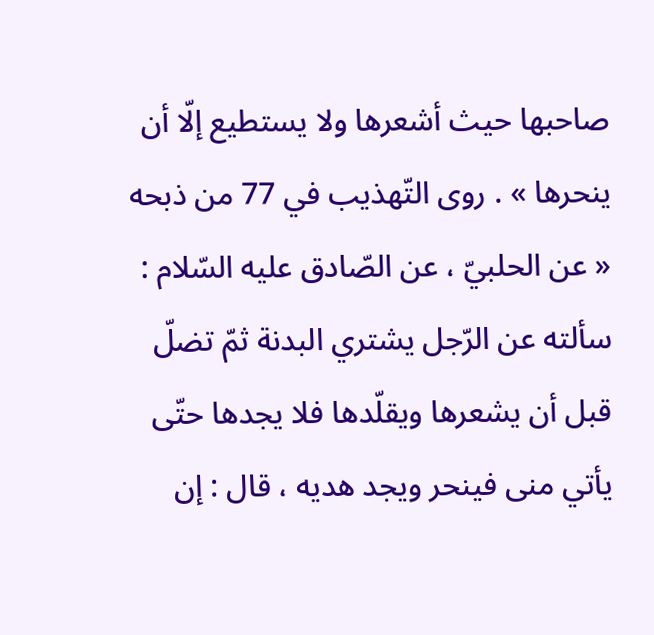صاحبها حيث أشعرها ولا يستطيع إلّا أن ينحرها » . روى التّهذيب في 77 من ذبحه « عن الحلبيّ ، عن الصّادق عليه السّلام : سألته عن الرّجل يشتري البدنة ثمّ تضلّ قبل أن يشعرها ويقلّدها فلا يجدها حتّى يأتي منى فينحر ويجد هديه ، قال : إن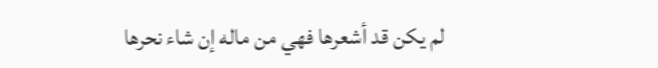لم يكن قد أشعرها فهي من ماله إن شاء نحرها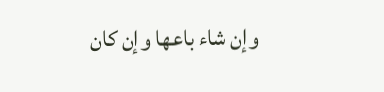وإن شاء باعها وإن كان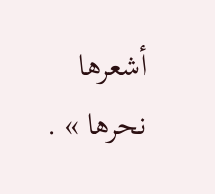أشعرها نحرها » .